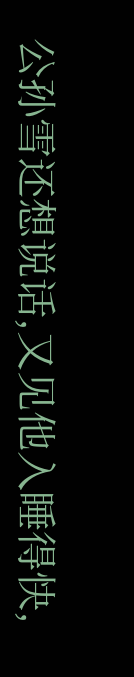公孙雪还想说话,又见他入睡得快,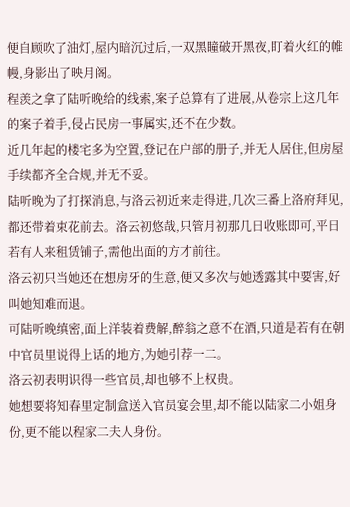便自顾吹了油灯,屋内暗沉过后,一双黑瞳破开黑夜,盯着火红的帷幔,身影出了映月阁。
程羡之拿了陆听晚给的线索,案子总算有了进展,从卷宗上这几年的案子着手,侵占民房一事属实,还不在少数。
近几年起的楼宅多为空置,登记在户部的册子,并无人居住,但房屋手续都齐全合规,并无不妥。
陆听晚为了打探消息,与洛云初近来走得进,几次三番上洛府拜见,都还带着束花前去。洛云初悠哉,只管月初那几日收账即可,平日若有人来租赁铺子,需他出面的方才前往。
洛云初只当她还在想房牙的生意,便又多次与她透露其中要害,好叫她知难而退。
可陆听晚缜密,面上洋装着费解,醉翁之意不在酒,只道是若有在朝中官员里说得上话的地方,为她引荐一二。
洛云初表明识得一些官员,却也够不上权贵。
她想要将知春里定制盒送入官员宴会里,却不能以陆家二小姐身份,更不能以程家二夫人身份。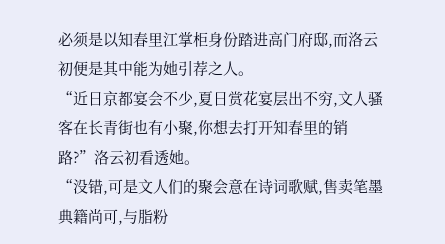必须是以知春里江掌柜身份踏进高门府邸,而洛云初便是其中能为她引荐之人。
“近日京都宴会不少,夏日赏花宴层出不穷,文人骚客在长青街也有小聚,你想去打开知春里的销路?”洛云初看透她。
“没错,可是文人们的聚会意在诗词歌赋,售卖笔墨典籍尚可,与脂粉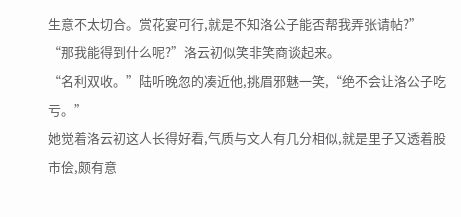生意不太切合。赏花宴可行,就是不知洛公子能否帮我弄张请帖?”
“那我能得到什么呢?”洛云初似笑非笑商谈起来。
“名利双收。”陆听晚忽的凑近他,挑眉邪魅一笑,“绝不会让洛公子吃亏。”
她觉着洛云初这人长得好看,气质与文人有几分相似,就是里子又透着股市侩,颇有意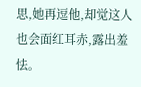思,她再逗他,却觉这人也会面红耳赤,露出羞怯。